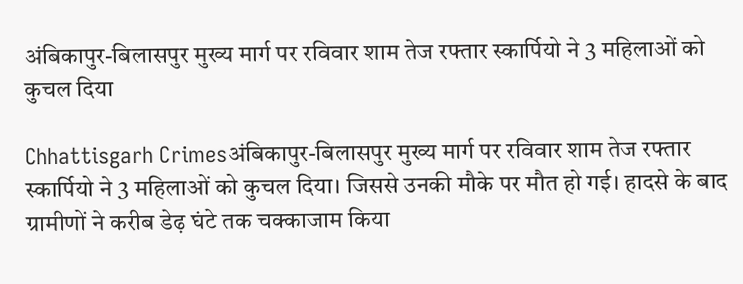अंबिकापुर-बिलासपुर मुख्य मार्ग पर रविवार शाम तेज रफ्तार स्कार्पियो ने 3 महिलाओं को कुचल दिया

Chhattisgarh Crimesअंबिकापुर-बिलासपुर मुख्य मार्ग पर रविवार शाम तेज रफ्तार स्कार्पियो ने 3 महिलाओं को कुचल दिया। जिससे उनकी मौके पर मौत हो गई। हादसे के बाद ग्रामीणों ने करीब डेढ़ घंटे तक चक्काजाम किया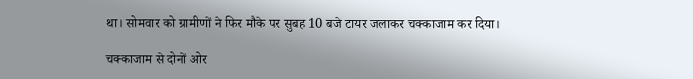था। सोमवार को ग्रामीणों ने फिर मौके पर सुबह 10 बजे टायर जलाकर चक्काजाम कर दिया।

चक्काजाम से दोनों ओर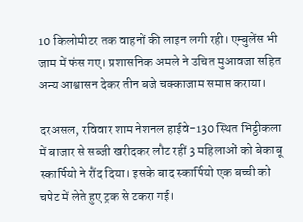10 किलोमीटर तक वाहनों की लाइन लगी रही। एम्बुलेंस भी जाम में फंस गए। प्रशासनिक अमले ने उचित मुआवजा सहित अन्य आश्वासन देकर तीन बजे चक्काजाम समाप्त कराया।

दरअसल, रविवार शाम नेशनल हाईवे-130 स्थित भिट्ठीकला में बाजार से सब्जी खरीदकर लौट रहीं 3 महिलाओं को बेकाबू स्कार्पियो ने रौंद दिया। इसके बाद स्कार्पियो एक बच्ची को चपेट में लेते हुए ट्रक से टकरा गई।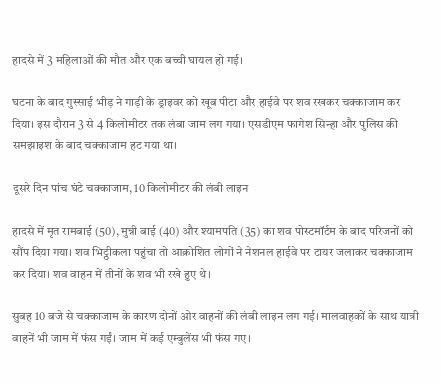हादसे में 3 महिलाओं की मौत और एक बच्ची घायल हो गई।

घटना के बाद गुस्साई भीड़ ने गाड़ी के ड्राइवर को खूब पीटा और हाईवे पर शव रखकर चक्काजाम कर दिया। इस दौरान 3 से 4 किलोमीटर तक लंबा जाम लग गया। एसडीएम फागेश सिन्हा और पुलिस की समझाइश के बाद चक्काजाम हट गया था।

दूसरे दिन पांच घंटे चक्काजाम, 10 किलोमीटर की लंबी लाइन

हादसे में मृत रामबाई (50), मुन्नी बाई (40) और श्यामपति (35) का शव पोस्टमॉर्टम के बाद परिजनों को सौंप दिया गया। शव भिट्ठीकला पहुंचा तो आक्रोशित लोगों ने नेशनल हाईवे पर टायर जलाकर चक्काजाम कर दिया। शव वाहन में तीनों के शव भी रखे हुए थे।

सुबह 10 बजे से चक्काजाम के कारण दोनों ओर वाहनों की लंबी लाइन लग गई। मालवाहकों के साथ यात्री वाहनें भी जाम में फंस गईं। जाम में कई एम्बुलेंस भी फंस गए।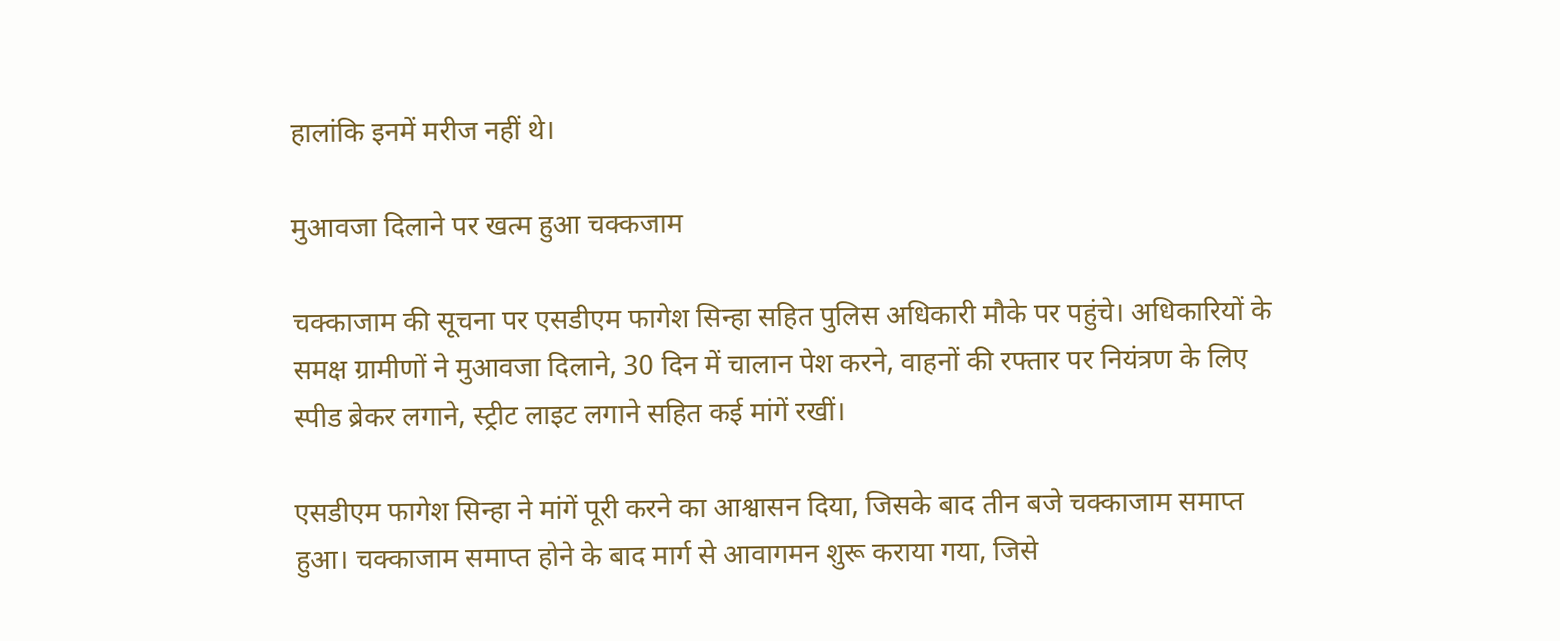हालांकि इनमें मरीज नहीं थे।

मुआवजा दिलाने पर खत्म हुआ चक्कजाम

चक्काजाम की सूचना पर एसडीएम फागेश सिन्हा सहित पुलिस अधिकारी मौके पर पहुंचे। अधिकारियों के समक्ष ग्रामीणों ने मुआवजा दिलाने, 30 दिन में चालान पेश करने, वाहनों की रफ्तार पर नियंत्रण के लिए स्पीड ब्रेकर लगाने, स्ट्रीट लाइट लगाने सहित कई मांगें रखीं।

एसडीएम फागेश सिन्हा ने मांगें पूरी करने का आश्वासन दिया, जिसके बाद तीन बजे चक्काजाम समाप्त हुआ। चक्काजाम समाप्त होने के बाद मार्ग से आवागमन शुरू कराया गया, जिसे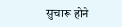सुचारू होने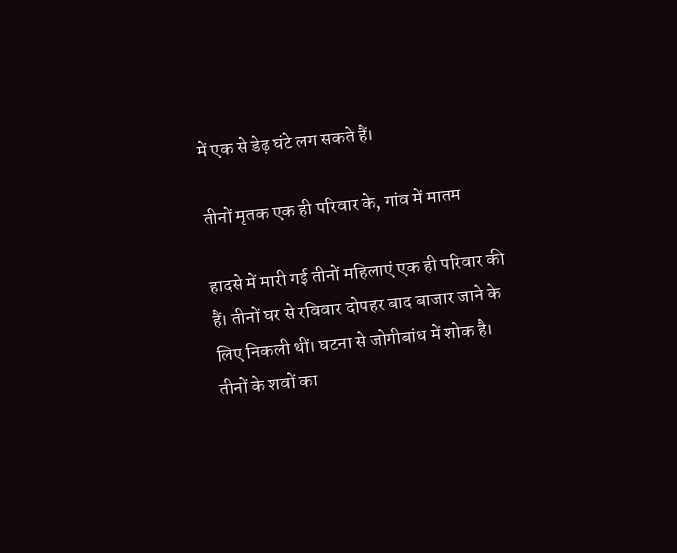में एक से डेढ़ घंटे लग सकते हैं।

तीनों मृतक एक ही परिवार के, गांव में मातम

हादसे में मारी गई तीनों महिलाएं एक ही परिवार की हैं। तीनों घर से रविवार दोपहर बाद बाजार जाने के लिए निकली थीं। घटना से जोगीबांध में शोक है। तीनों के शवों का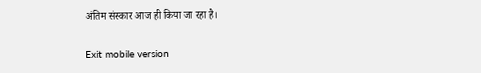अंतिम संस्कार आज ही किया जा रहा है।

Exit mobile version